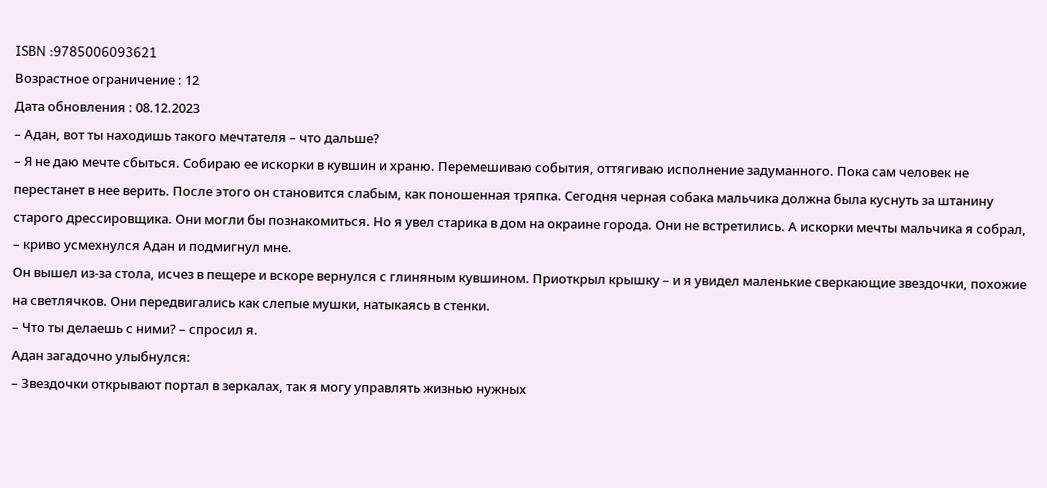ISBN :9785006093621
Возрастное ограничение : 12
Дата обновления : 08.12.2023
– Адан, вот ты находишь такого мечтателя – что дальше?
– Я не даю мечте сбыться. Собираю ее искорки в кувшин и храню. Перемешиваю события, оттягиваю исполнение задуманного. Пока сам человек не перестанет в нее верить. После этого он становится слабым, как поношенная тряпка. Сегодня черная собака мальчика должна была куснуть за штанину старого дрессировщика. Они могли бы познакомиться. Но я увел старика в дом на окраине города. Они не встретились. А искорки мечты мальчика я собрал, – криво усмехнулся Адан и подмигнул мне.
Он вышел из-за стола, исчез в пещере и вскоре вернулся с глиняным кувшином. Приоткрыл крышку – и я увидел маленькие сверкающие звездочки, похожие на светлячков. Они передвигались как слепые мушки, натыкаясь в стенки.
– Что ты делаешь с ними? – спросил я.
Адан загадочно улыбнулся:
– Звездочки открывают портал в зеркалах, так я могу управлять жизнью нужных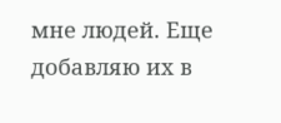мне людей. Еще добавляю их в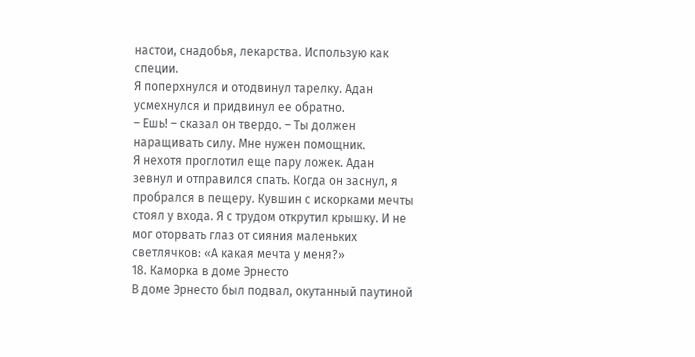настои, снадобья, лекарства. Использую как специи.
Я поперхнулся и отодвинул тарелку. Адан усмехнулся и придвинул ее обратно.
– Ешь! – сказал он твердо. – Ты должен наращивать силу. Мне нужен помощник.
Я нехотя проглотил еще пару ложек. Адан зевнул и отправился спать. Когда он заснул, я пробрался в пещеру. Кувшин с искорками мечты стоял у входа. Я с трудом открутил крышку. И не мог оторвать глаз от сияния маленьких светлячков: «А какая мечта у меня?»
18. Каморка в доме Эрнесто
В доме Эрнесто был подвал, окутанный паутиной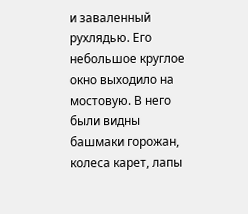и заваленный рухлядью. Его небольшое круглое окно выходило на мостовую. В него были видны башмаки горожан, колеса карет, лапы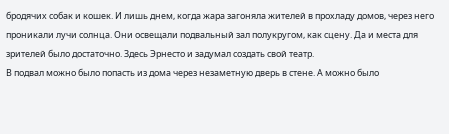бродячих собак и кошек. И лишь днем, когда жара загоняла жителей в прохладу домов, через него проникали лучи солнца. Они освещали подвальный зал полукругом, как сцену. Да и места для зрителей было достаточно. Здесь Эрнесто и задумал создать свой театр.
В подвал можно было попасть из дома через незаметную дверь в стене. А можно было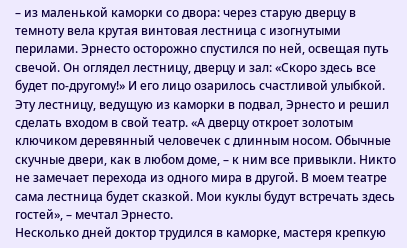– из маленькой каморки со двора: через старую дверцу в темноту вела крутая винтовая лестница с изогнутыми перилами. Эрнесто осторожно спустился по ней, освещая путь свечой. Он оглядел лестницу, дверцу и зал: «Скоро здесь все будет по-другому!» И его лицо озарилось счастливой улыбкой.
Эту лестницу, ведущую из каморки в подвал, Эрнесто и решил сделать входом в свой театр. «А дверцу откроет золотым ключиком деревянный человечек с длинным носом. Обычные скучные двери, как в любом доме, – к ним все привыкли. Никто не замечает перехода из одного мира в другой. В моем театре сама лестница будет сказкой. Мои куклы будут встречать здесь гостей», – мечтал Эрнесто.
Несколько дней доктор трудился в каморке, мастеря крепкую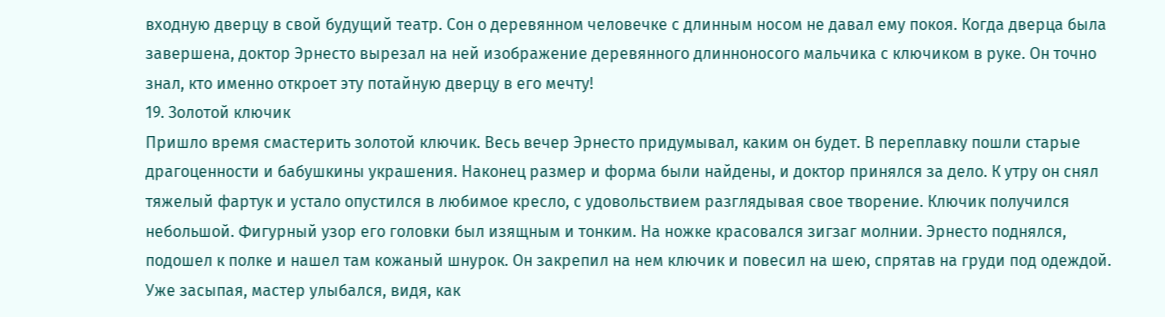входную дверцу в свой будущий театр. Сон о деревянном человечке с длинным носом не давал ему покоя. Когда дверца была завершена, доктор Эрнесто вырезал на ней изображение деревянного длинноносого мальчика с ключиком в руке. Он точно знал, кто именно откроет эту потайную дверцу в его мечту!
19. Золотой ключик
Пришло время смастерить золотой ключик. Весь вечер Эрнесто придумывал, каким он будет. В переплавку пошли старые драгоценности и бабушкины украшения. Наконец размер и форма были найдены, и доктор принялся за дело. К утру он снял тяжелый фартук и устало опустился в любимое кресло, с удовольствием разглядывая свое творение. Ключик получился небольшой. Фигурный узор его головки был изящным и тонким. На ножке красовался зигзаг молнии. Эрнесто поднялся, подошел к полке и нашел там кожаный шнурок. Он закрепил на нем ключик и повесил на шею, спрятав на груди под одеждой. Уже засыпая, мастер улыбался, видя, как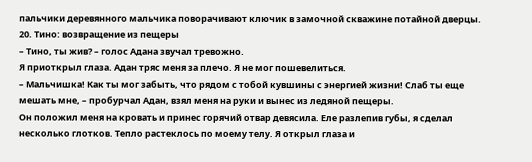пальчики деревянного мальчика поворачивают ключик в замочной скважине потайной дверцы.
20. Тино: возвращение из пещеры
– Тино, ты жив? – голос Адана звучал тревожно.
Я приоткрыл глаза. Адан тряс меня за плечо. Я не мог пошевелиться.
– Мальчишка! Как ты мог забыть, что рядом с тобой кувшины с энергией жизни! Слаб ты еще мешать мне, – пробурчал Адан, взял меня на руки и вынес из ледяной пещеры.
Он положил меня на кровать и принес горячий отвар девясила. Еле разлепив губы, я сделал несколько глотков. Тепло растеклось по моему телу. Я открыл глаза и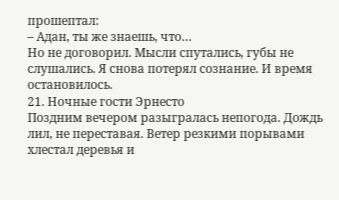прошептал:
– Адан, ты же знаешь, что…
Но не договорил. Мысли спутались, губы не слушались. Я снова потерял сознание. И время остановилось.
21. Ночные гости Эрнесто
Поздним вечером разыгралась непогода. Дождь лил, не переставая. Ветер резкими порывами хлестал деревья и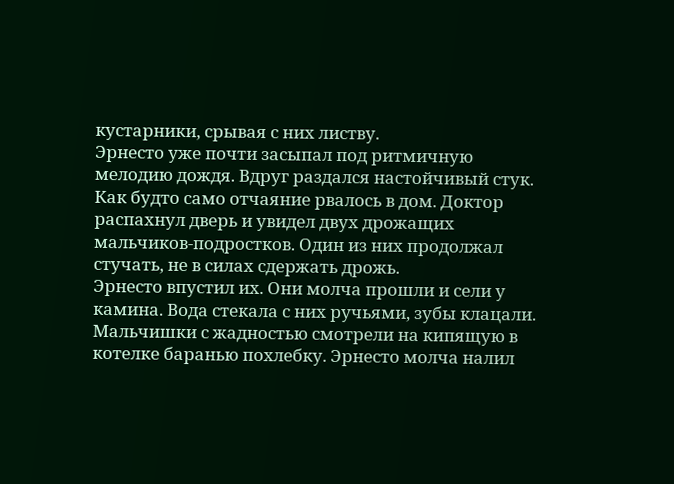кустарники, срывая с них листву.
Эрнесто уже почти засыпал под ритмичную мелодию дождя. Вдруг раздался настойчивый стук. Как будто само отчаяние рвалось в дом. Доктор распахнул дверь и увидел двух дрожащих мальчиков-подростков. Один из них продолжал стучать, не в силах сдержать дрожь.
Эрнесто впустил их. Они молча прошли и сели у камина. Вода стекала с них ручьями, зубы клацали. Мальчишки с жадностью смотрели на кипящую в котелке баранью похлебку. Эрнесто молча налил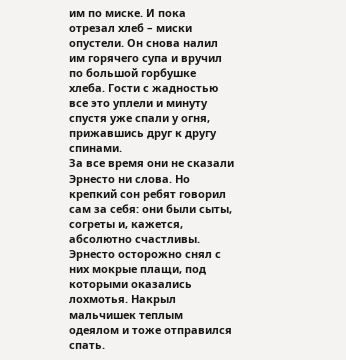им по миске. И пока отрезал хлеб – миски опустели. Он снова налил им горячего супа и вручил по большой горбушке хлеба. Гости с жадностью все это уплели и минуту спустя уже спали у огня, прижавшись друг к другу спинами.
За все время они не сказали Эрнесто ни слова. Но крепкий сон ребят говорил сам за себя: они были сыты, согреты и, кажется, абсолютно счастливы.
Эрнесто осторожно снял с них мокрые плащи, под которыми оказались лохмотья. Накрыл мальчишек теплым одеялом и тоже отправился спать.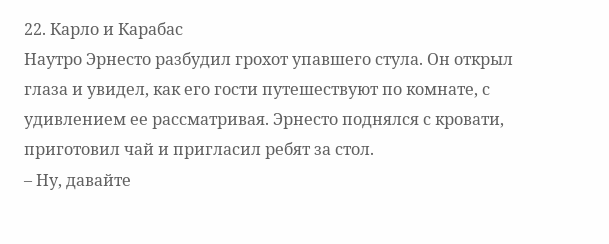22. Карло и Карабас
Наутро Эрнесто разбудил грохот упавшего стула. Он открыл глаза и увидел, как его гости путешествуют по комнате, с удивлением ее рассматривая. Эрнесто поднялся с кровати, приготовил чай и пригласил ребят за стол.
– Ну, давайте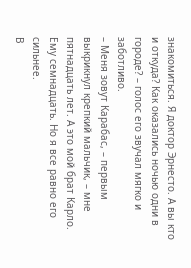знакомиться. Я доктор Эрнесто. А вы кто и откуда? Как оказались ночью одни в городе? – голос его звучал мягко и заботливо.
– Меня зовут Карабас, – первым выкрикнул крепкий мальчик, – мне пятнадцать лет. А это мой брат Карло. Ему семнадцать. Но я все равно его сильнее.
В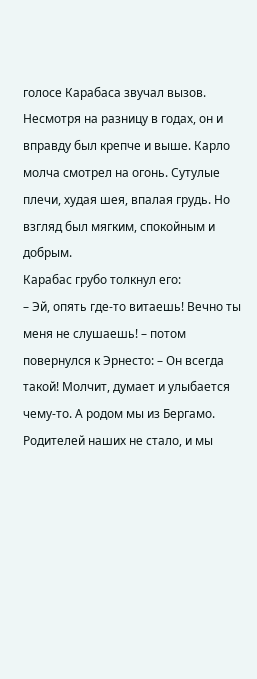голосе Карабаса звучал вызов. Несмотря на разницу в годах, он и вправду был крепче и выше. Карло молча смотрел на огонь. Сутулые плечи, худая шея, впалая грудь. Но взгляд был мягким, спокойным и добрым.
Карабас грубо толкнул его:
– Эй, опять где-то витаешь! Вечно ты меня не слушаешь! – потом повернулся к Эрнесто: – Он всегда такой! Молчит, думает и улыбается чему-то. А родом мы из Бергамо. Родителей наших не стало, и мы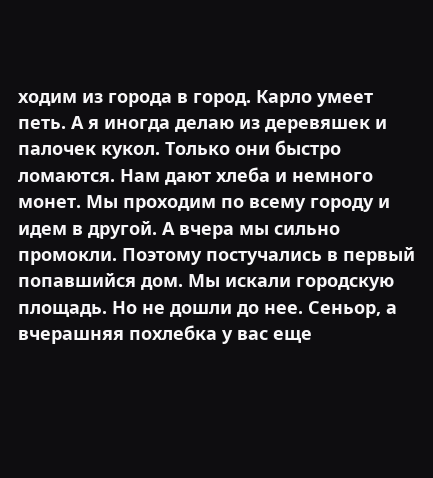ходим из города в город. Карло умеет петь. А я иногда делаю из деревяшек и палочек кукол. Только они быстро ломаются. Нам дают хлеба и немного монет. Мы проходим по всему городу и идем в другой. А вчера мы сильно промокли. Поэтому постучались в первый попавшийся дом. Мы искали городскую площадь. Но не дошли до нее. Сеньор, а вчерашняя похлебка у вас еще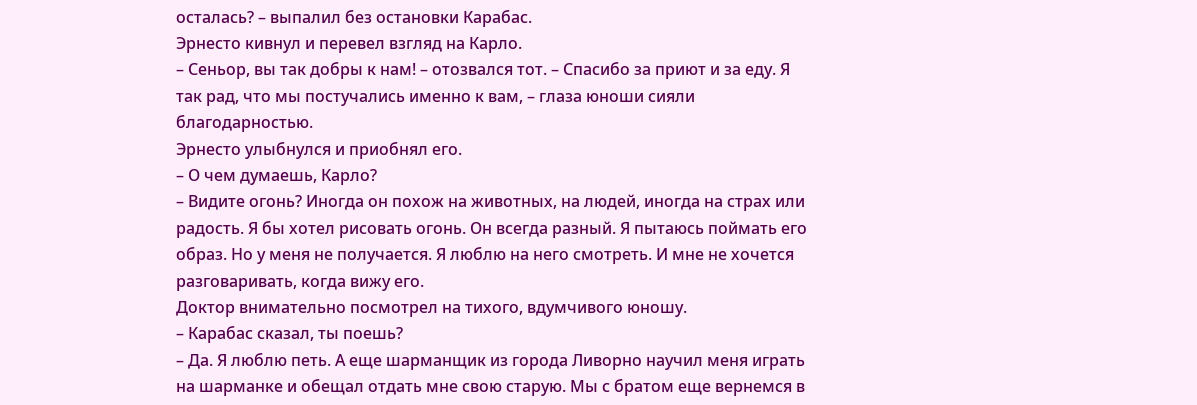осталась? – выпалил без остановки Карабас.
Эрнесто кивнул и перевел взгляд на Карло.
– Сеньор, вы так добры к нам! – отозвался тот. – Спасибо за приют и за еду. Я так рад, что мы постучались именно к вам, – глаза юноши сияли благодарностью.
Эрнесто улыбнулся и приобнял его.
– О чем думаешь, Карло?
– Видите огонь? Иногда он похож на животных, на людей, иногда на страх или радость. Я бы хотел рисовать огонь. Он всегда разный. Я пытаюсь поймать его образ. Но у меня не получается. Я люблю на него смотреть. И мне не хочется разговаривать, когда вижу его.
Доктор внимательно посмотрел на тихого, вдумчивого юношу.
– Карабас сказал, ты поешь?
– Да. Я люблю петь. А еще шарманщик из города Ливорно научил меня играть на шарманке и обещал отдать мне свою старую. Мы с братом еще вернемся в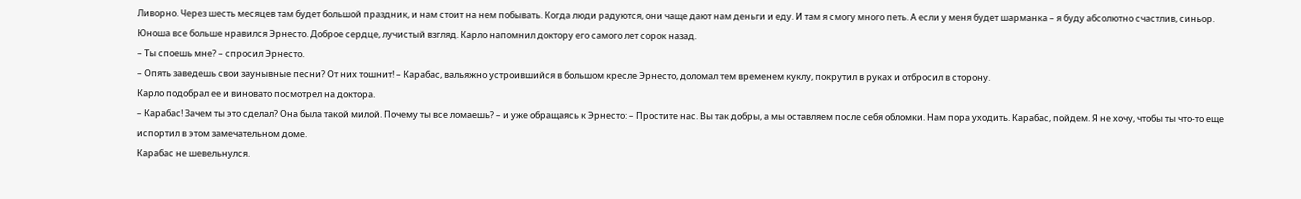Ливорно. Через шесть месяцев там будет большой праздник, и нам стоит на нем побывать. Когда люди радуются, они чаще дают нам деньги и еду. И там я смогу много петь. А если у меня будет шарманка – я буду абсолютно счастлив, синьор.
Юноша все больше нравился Эрнесто. Доброе сердце, лучистый взгляд. Карло напомнил доктору его самого лет сорок назад.
– Ты споешь мне? – спросил Эрнесто.
– Опять заведешь свои заунывные песни? От них тошнит! – Карабас, вальяжно устроившийся в большом кресле Эрнесто, доломал тем временем куклу, покрутил в руках и отбросил в сторону.
Карло подобрал ее и виновато посмотрел на доктора.
– Карабас! Зачем ты это сделал? Она была такой милой. Почему ты все ломаешь? – и уже обращаясь к Эрнесто: – Простите нас. Вы так добры, а мы оставляем после себя обломки. Нам пора уходить. Карабас, пойдем. Я не хочу, чтобы ты что-то еще испортил в этом замечательном доме.
Карабас не шевельнулся.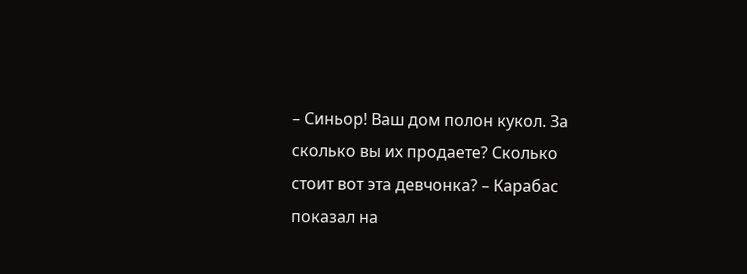– Синьор! Ваш дом полон кукол. За сколько вы их продаете? Сколько стоит вот эта девчонка? – Карабас показал на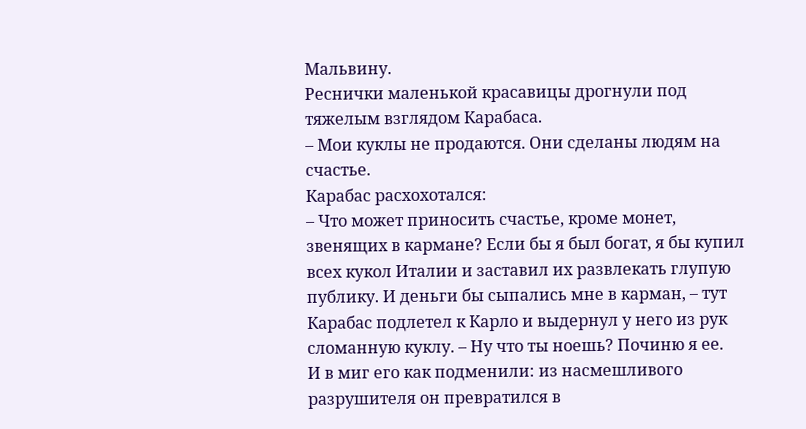Мальвину.
Реснички маленькой красавицы дрогнули под тяжелым взглядом Карабаса.
– Мои куклы не продаются. Они сделаны людям на счастье.
Карабас расхохотался:
– Что может приносить счастье, кроме монет, звенящих в кармане? Если бы я был богат, я бы купил всех кукол Италии и заставил их развлекать глупую публику. И деньги бы сыпались мне в карман, – тут Карабас подлетел к Карло и выдернул у него из рук сломанную куклу. – Ну что ты ноешь? Починю я ее.
И в миг его как подменили: из насмешливого разрушителя он превратился в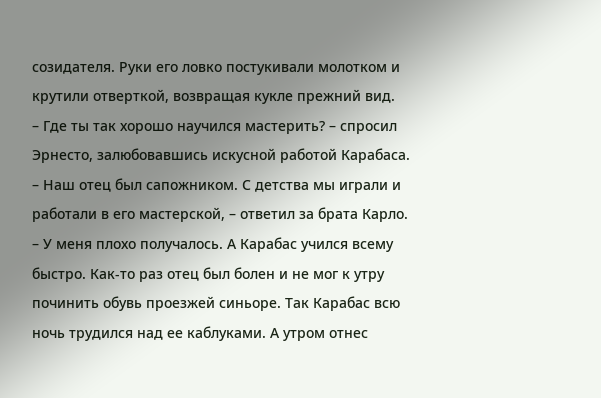созидателя. Руки его ловко постукивали молотком и крутили отверткой, возвращая кукле прежний вид.
– Где ты так хорошо научился мастерить? – спросил Эрнесто, залюбовавшись искусной работой Карабаса.
– Наш отец был сапожником. С детства мы играли и работали в его мастерской, – ответил за брата Карло. – У меня плохо получалось. А Карабас учился всему быстро. Как-то раз отец был болен и не мог к утру починить обувь проезжей синьоре. Так Карабас всю ночь трудился над ее каблуками. А утром отнес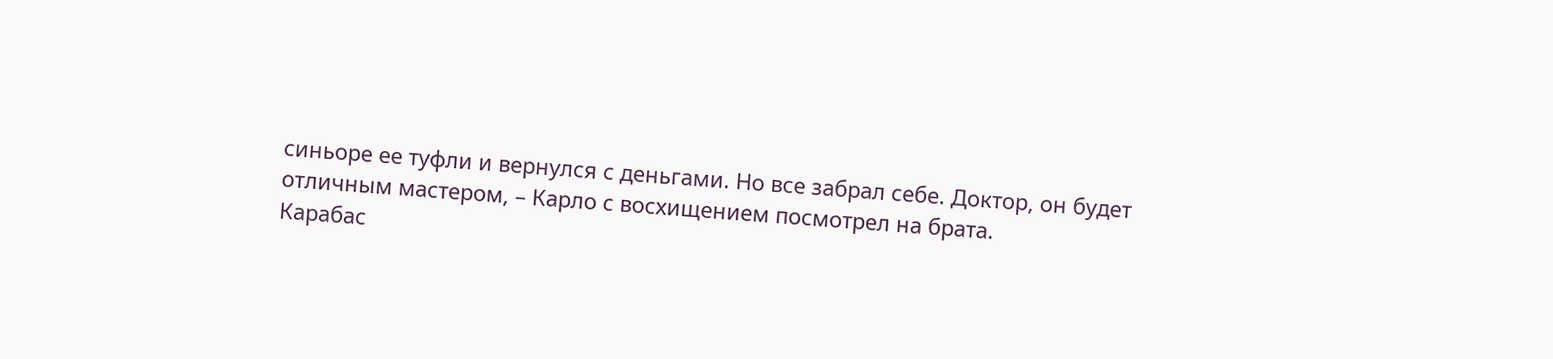синьоре ее туфли и вернулся с деньгами. Но все забрал себе. Доктор, он будет отличным мастером, – Карло с восхищением посмотрел на брата.
Карабас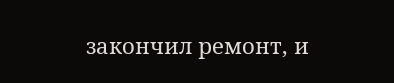закончил ремонт, и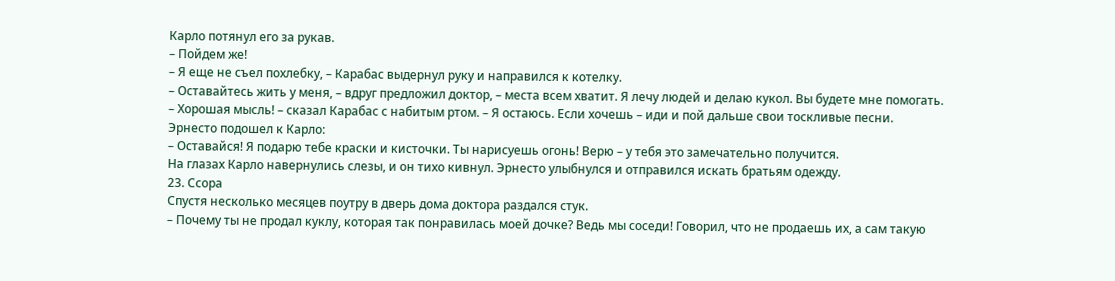Карло потянул его за рукав.
– Пойдем же!
– Я еще не съел похлебку, – Карабас выдернул руку и направился к котелку.
– Оставайтесь жить у меня, – вдруг предложил доктор, – места всем хватит. Я лечу людей и делаю кукол. Вы будете мне помогать.
– Хорошая мысль! – сказал Карабас с набитым ртом. – Я остаюсь. Если хочешь – иди и пой дальше свои тоскливые песни.
Эрнесто подошел к Карло:
– Оставайся! Я подарю тебе краски и кисточки. Ты нарисуешь огонь! Верю – у тебя это замечательно получится.
На глазах Карло навернулись слезы, и он тихо кивнул. Эрнесто улыбнулся и отправился искать братьям одежду.
23. Ссора
Спустя несколько месяцев поутру в дверь дома доктора раздался стук.
– Почему ты не продал куклу, которая так понравилась моей дочке? Ведь мы соседи! Говорил, что не продаешь их, а сам такую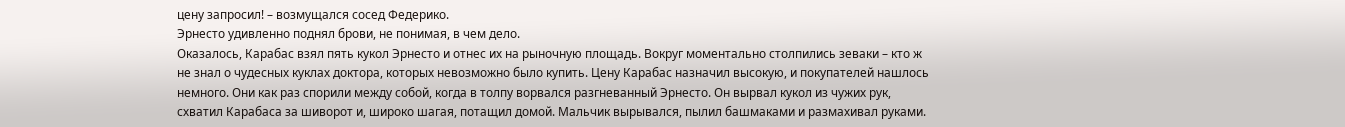цену запросил! – возмущался сосед Федерико.
Эрнесто удивленно поднял брови, не понимая, в чем дело.
Оказалось, Карабас взял пять кукол Эрнесто и отнес их на рыночную площадь. Вокруг моментально столпились зеваки – кто ж не знал о чудесных куклах доктора, которых невозможно было купить. Цену Карабас назначил высокую, и покупателей нашлось немного. Они как раз спорили между собой, когда в толпу ворвался разгневанный Эрнесто. Он вырвал кукол из чужих рук, схватил Карабаса за шиворот и, широко шагая, потащил домой. Мальчик вырывался, пылил башмаками и размахивал руками.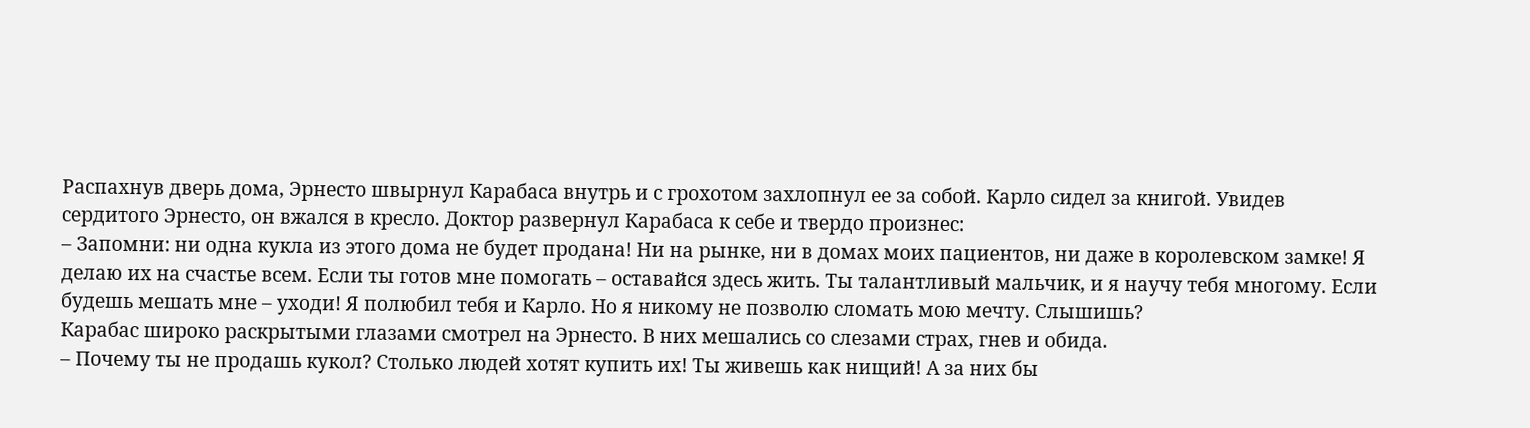Распахнув дверь дома, Эрнесто швырнул Карабаса внутрь и с грохотом захлопнул ее за собой. Карло сидел за книгой. Увидев сердитого Эрнесто, он вжался в кресло. Доктор развернул Карабаса к себе и твердо произнес:
– Запомни: ни одна кукла из этого дома не будет продана! Ни на рынке, ни в домах моих пациентов, ни даже в королевском замке! Я делаю их на счастье всем. Если ты готов мне помогать – оставайся здесь жить. Ты талантливый мальчик, и я научу тебя многому. Если будешь мешать мне – уходи! Я полюбил тебя и Карло. Но я никому не позволю сломать мою мечту. Слышишь?
Карабас широко раскрытыми глазами смотрел на Эрнесто. В них мешались со слезами страх, гнев и обида.
– Почему ты не продашь кукол? Столько людей хотят купить их! Ты живешь как нищий! А за них бы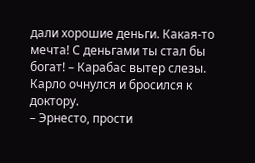дали хорошие деньги. Какая-то мечта! С деньгами ты стал бы богат! – Карабас вытер слезы.
Карло очнулся и бросился к доктору.
– Эрнесто, прости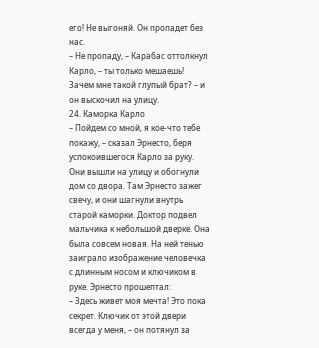его! Не выгоняй. Он пропадет без нас.
– Не пропаду, – Карабас оттолкнул Карло, – ты только мешаешь! Зачем мне такой глупый брат? – и он выскочил на улицу.
24. Каморка Карло
– Пойдем со мной, я кое-что тебе покажу, – сказал Эрнесто, беря успокоившегося Карло за руку.
Они вышли на улицу и обогнули дом со двора. Там Эрнесто зажег свечу, и они шагнули внутрь старой каморки. Доктор подвел мальчика к небольшой дверке. Она была совсем новая. На ней тенью заиграло изображение человечка с длинным носом и ключиком в руке. Эрнесто прошептал:
– Здесь живет моя мечта! Это пока секрет. Ключик от этой двери всегда у меня, – он потянул за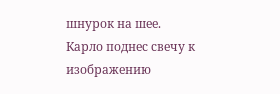шнурок на шее.
Карло поднес свечу к изображению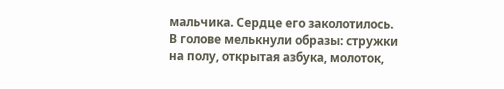мальчика. Сердце его заколотилось. В голове мелькнули образы: стружки на полу, открытая азбука, молоток,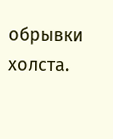обрывки холста.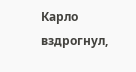Карло вздрогнул,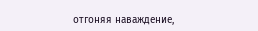отгоняя наваждение,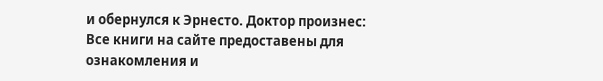и обернулся к Эрнесто. Доктор произнес:
Все книги на сайте предоставены для ознакомления и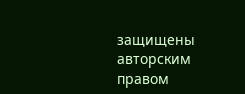защищены авторским правом